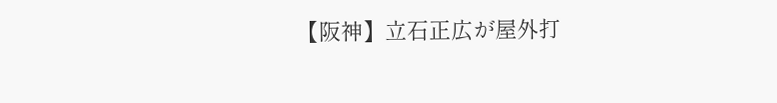【阪神】立石正広が屋外打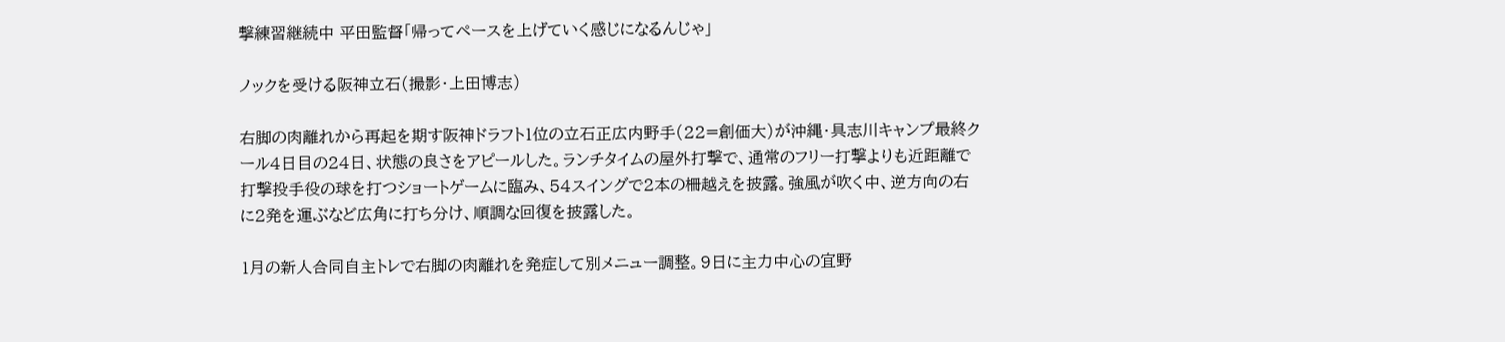撃練習継続中 平田監督「帰ってペースを上げていく感じになるんじゃ」

ノックを受ける阪神立石(撮影・上田博志)

右脚の肉離れから再起を期す阪神ドラフト1位の立石正広内野手(22=創価大)が沖縄・具志川キャンプ最終クール4日目の24日、状態の良さをアピールした。ランチタイムの屋外打撃で、通常のフリー打撃よりも近距離で打撃投手役の球を打つショートゲームに臨み、54スイングで2本の柵越えを披露。強風が吹く中、逆方向の右に2発を運ぶなど広角に打ち分け、順調な回復を披露した。

1月の新人合同自主トレで右脚の肉離れを発症して別メニュー調整。9日に主力中心の宜野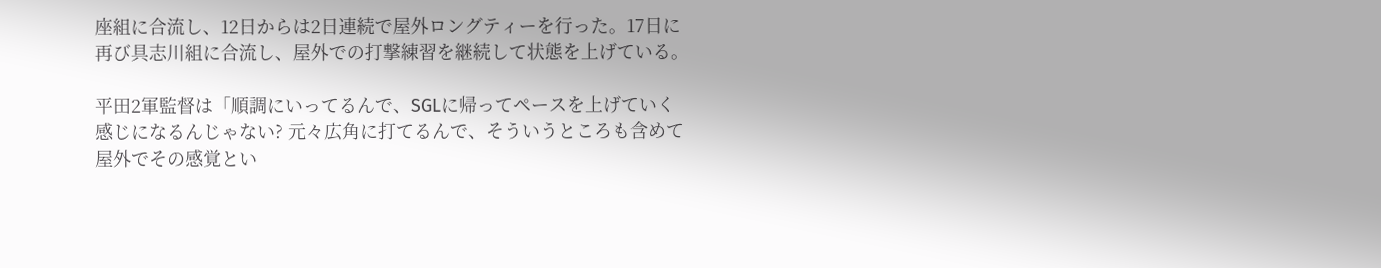座組に合流し、12日からは2日連続で屋外ロングティーを行った。17日に再び具志川組に合流し、屋外での打撃練習を継続して状態を上げている。

平田2軍監督は「順調にいってるんで、SGLに帰ってペースを上げていく感じになるんじゃない? 元々広角に打てるんで、そういうところも含めて屋外でその感覚とい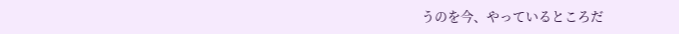うのを今、やっているところだ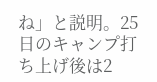ね」と説明。25日のキャンプ打ち上げ後は2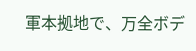軍本拠地で、万全ボデ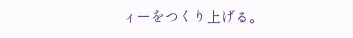ィーをつくり上げる。